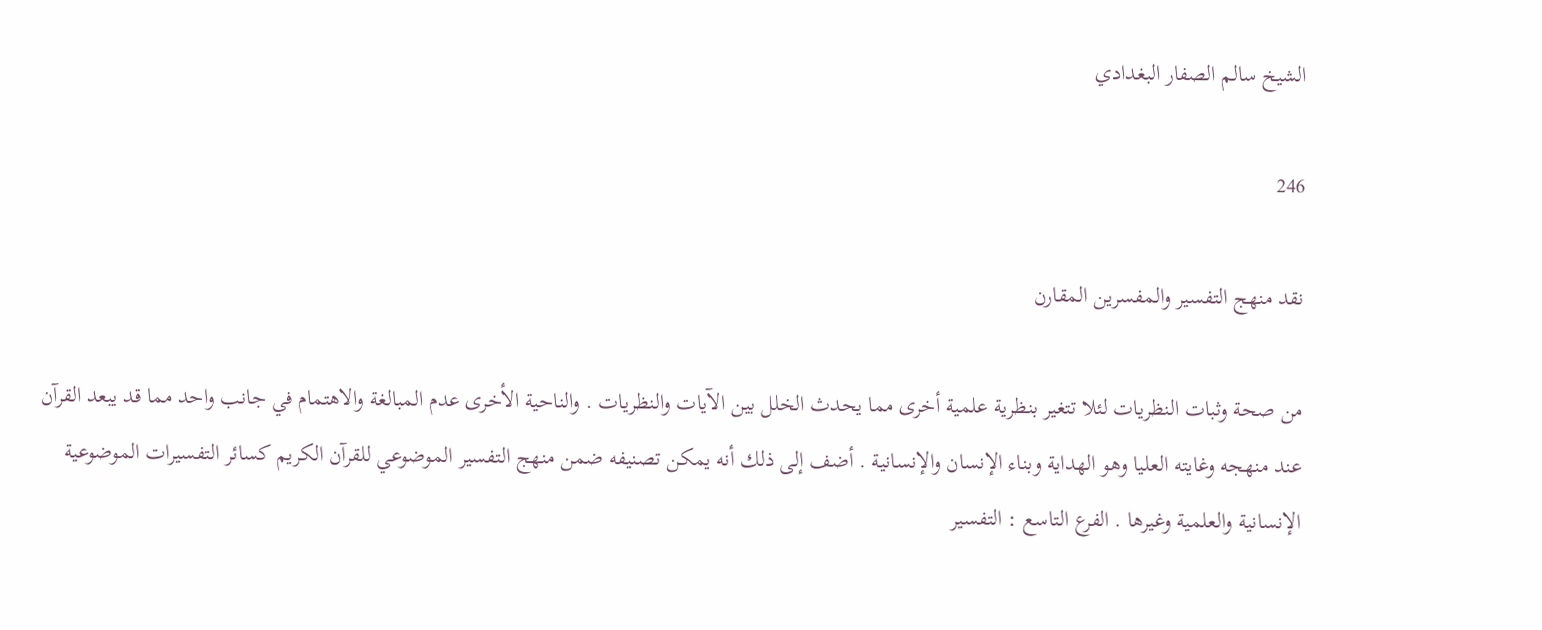الشيخ سالم الصفار البغدادي

246

نقد منهج التفسير والمفسرين المقارن

من صحة وثبات النظريات لئلا تتغير بنظرية علمية أخرى مما يحدث الخلل بين الآيات والنظريات . والناحية الأخرى عدم المبالغة والاهتمام في جانب واحد مما قد يبعد القرآن عند منهجه وغايته العليا وهو الهداية وبناء الإنسان والإنسانية . أضف إلى ذلك أنه يمكن تصنيفه ضمن منهج التفسير الموضوعي للقرآن الكريم كسائر التفسيرات الموضوعية الإنسانية والعلمية وغيرها . الفرع التاسع : التفسير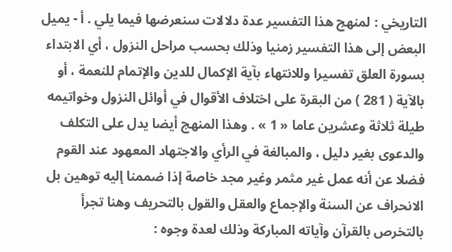التاريخي : لمنهج هذا التفسير عدة دلالات سنعرضها فيما يلي . أ - يميل البعض إلى هذا التفسير زمنيا وذلك بحسب مراحل النزول ، أي الابتداء بسورة العلق تفسيرا وللانتهاء بآية الإكمال للدين والإتمام للنعمة ، أو بالآية ( 281 ) من البقرة على اختلاف الأقوال في أوائل النزول وخواتيمه طيلة ثلاثة وعشرين عاما « 1 » . وهذا المنهج أيضا يدل على التكلف والدعوى بغير دليل ، والمبالغة في الرأي والاجتهاد المعهود عند القوم فضلا عن أنه عمل غير مثمر وغير مجد خاصة إذا ضممنا إليه توهين بل الانحراف عن السنة والإجماع والعقل والقول بالتحريف وهنا تجرأ بالتخرص بالقرآن وآياته المباركة وذلك لعدة وجوه :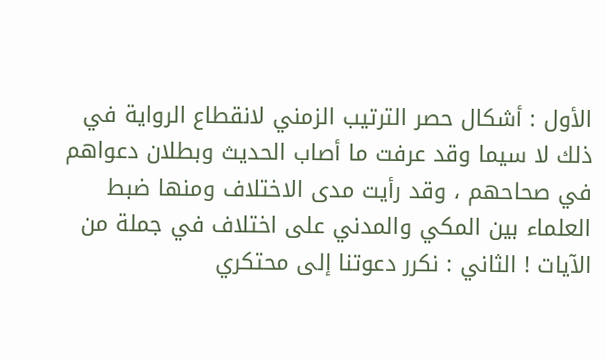الأول : أشكال حصر الترتيب الزمني لانقطاع الرواية في ذلك لا سيما وقد عرفت ما أصاب الحديث وبطلان دعواهم في صحاحهم ، وقد رأيت مدى الاختلاف ومنها ضبط العلماء بين المكي والمدني على اختلاف في جملة من الآيات ! الثاني : نكرر دعوتنا إلى محتكري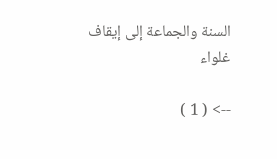السنة والجماعة إلى إيقاف غلواء

--> ( 1 )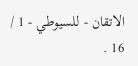الاتقان - للسيوطي - 1 / 16 .